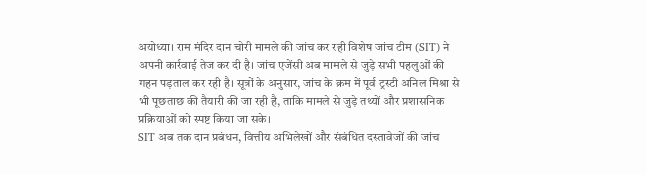अयोध्या। राम मंदिर दान चोरी मामले की जांच कर रही विशेष जांच टीम (SIT) ने अपनी कार्रवाई तेज कर दी है। जांच एजेंसी अब मामले से जुड़े सभी पहलुओं की गहन पड़ताल कर रही है। सूत्रों के अनुसार, जांच के क्रम में पूर्व ट्रस्टी अनिल मिश्रा से भी पूछताछ की तैयारी की जा रही है, ताकि मामले से जुड़े तथ्यों और प्रशासनिक प्रक्रियाओं को स्पष्ट किया जा सके।
SIT अब तक दान प्रबंधन, वित्तीय अभिलेखों और संबंधित दस्तावेजों की जांच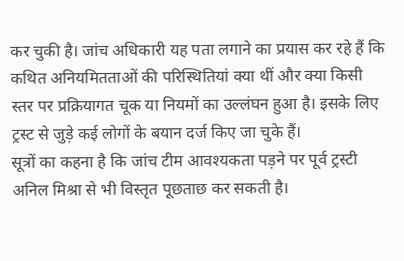कर चुकी है। जांच अधिकारी यह पता लगाने का प्रयास कर रहे हैं कि कथित अनियमितताओं की परिस्थितियां क्या थीं और क्या किसी स्तर पर प्रक्रियागत चूक या नियमों का उल्लंघन हुआ है। इसके लिए ट्रस्ट से जुड़े कई लोगों के बयान दर्ज किए जा चुके हैं।
सूत्रों का कहना है कि जांच टीम आवश्यकता पड़ने पर पूर्व ट्रस्टी अनिल मिश्रा से भी विस्तृत पूछताछ कर सकती है।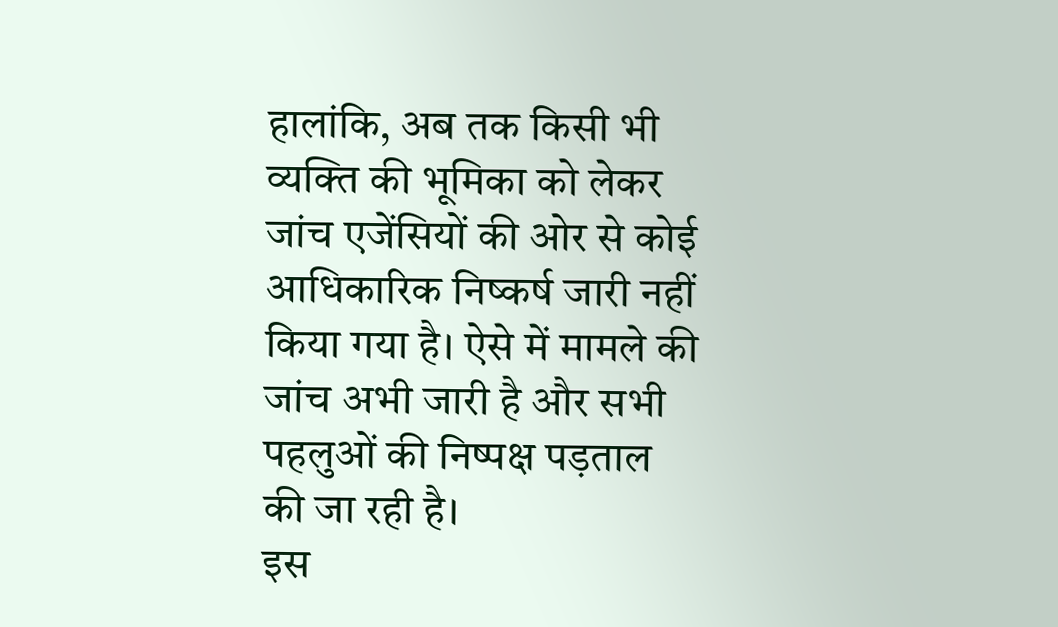हालांकि, अब तक किसी भी व्यक्ति की भूमिका को लेकर जांच एजेंसियों की ओर से कोई आधिकारिक निष्कर्ष जारी नहीं किया गया है। ऐसे में मामले की जांच अभी जारी है और सभी पहलुओं की निष्पक्ष पड़ताल की जा रही है।
इस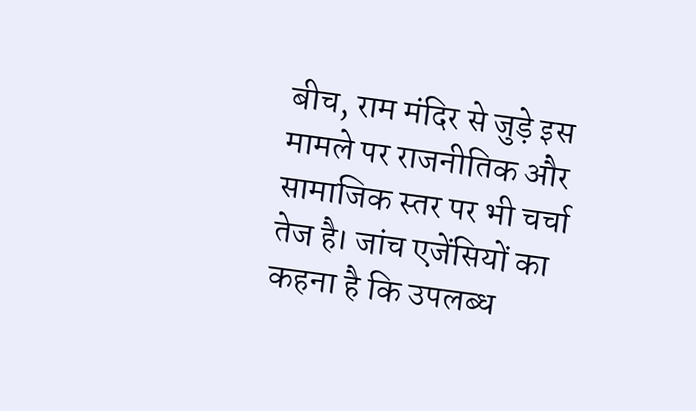बीच, राम मंदिर से जुड़े इस मामले पर राजनीतिक और सामाजिक स्तर पर भी चर्चा तेज है। जांच एजेंसियों का कहना है कि उपलब्ध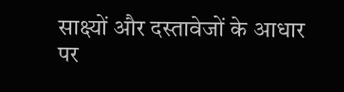साक्ष्यों और दस्तावेजों के आधार पर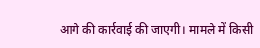आगे की कार्रवाई की जाएगी। मामले में किसी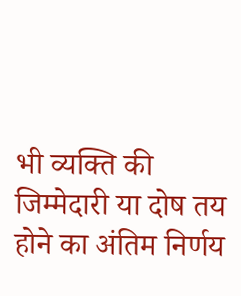भी व्यक्ति की जिम्मेदारी या दोष तय होने का अंतिम निर्णय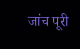जांच पूरी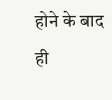होने के बाद ही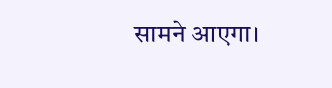सामने आएगा।